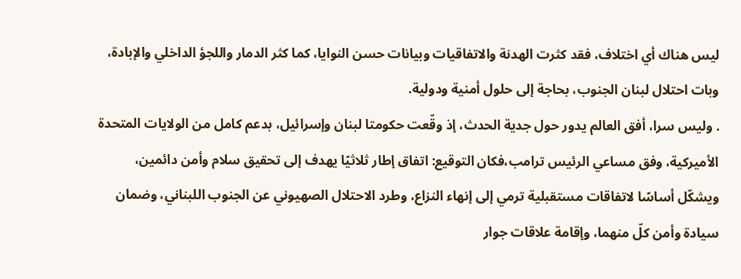ليس هناك أي اختلاف، فقد كثرت الهدنة والاتفاقيات وبيانات حسن النوايا، كما كثر الدمار واللجؤ الداخلي والإبادة، وبات احتلال لبنان الجنوب، بحاجة إلى حلول أمنية ودولية.
. وليس سرا، أفق العالم يدور حول جدية الحدث، إذ وقّعت حكومتا لبنان وإسرائيل، بدعم كامل من الولايات المتحدة الأميركية، وفق مساعي الرئيس ترامب،فكان التوقيع: اتفاق إطار ثلاثيًا يهدف إلى تحقيق سلام وأمن دائمين، ويشكّل أساسًا لاتفاقات مستقبلية ترمي إلى إنهاء النزاع، وطرد الاحتلال الصهيوني عن الجنوب اللبناني، وضمان سيادة وأمن كلّ منهما، وإقامة علاقات جوار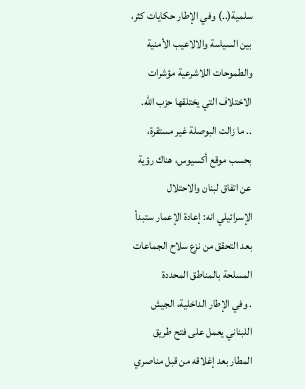سلمية(..) وفي الإطار حكايات كثر، بين السياسة والالاعيب الأمنية والطموحات اللاشرعية مؤشرات الاختلاف التي يختلقها حزب الله.
.. ما زالت البوصلة غير مستقرة، بحسب موقع أكسيوس، هناك رؤية عن اتفاق لبنان والاحتلال الإسرائيلي انه: إعادة الإعمار ستبدأ بعد التحقق من نزع سلاح الجماعات المسلحة بالمناطق المحددة
. وفي الإطار الداخلية، الجيش اللبناني يعمل على فتح طريق المطار بعد إغلاقه من قبل مناصري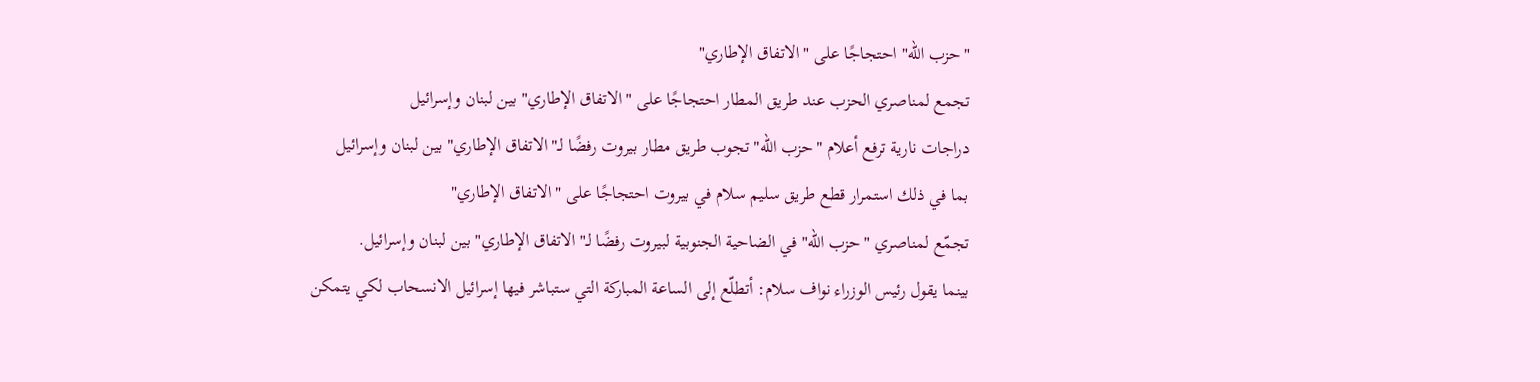"حزب الله" احتجاجًا على "الاتفاق الإطاري"
تجمع لمناصري الحزب عند طريق المطار احتجاجًا على "الاتفاق الإطاري" بين لبنان وإسرائيل
دراجات نارية ترفع أعلام "حزب الله" تجوب طريق مطار بيروت رفضًا لـ"الاتفاق الإطاري" بين لبنان وإسرائيل
بما في ذلك استمرار قطع طريق سليم سلام في بيروت احتجاجًا على "الاتفاق الإطاري"
تجمّع لمناصري "حزب الله" في الضاحية الجنوبية لبيروت رفضًا لـ"الاتفاق الإطاري" بين لبنان وإسرائيل.
بينما يقول رئيس الوزراء نواف سلام: أتطلّع إلى الساعة المباركة التي ستباشر فيها إسرائيل الانسحاب لكي يتمكن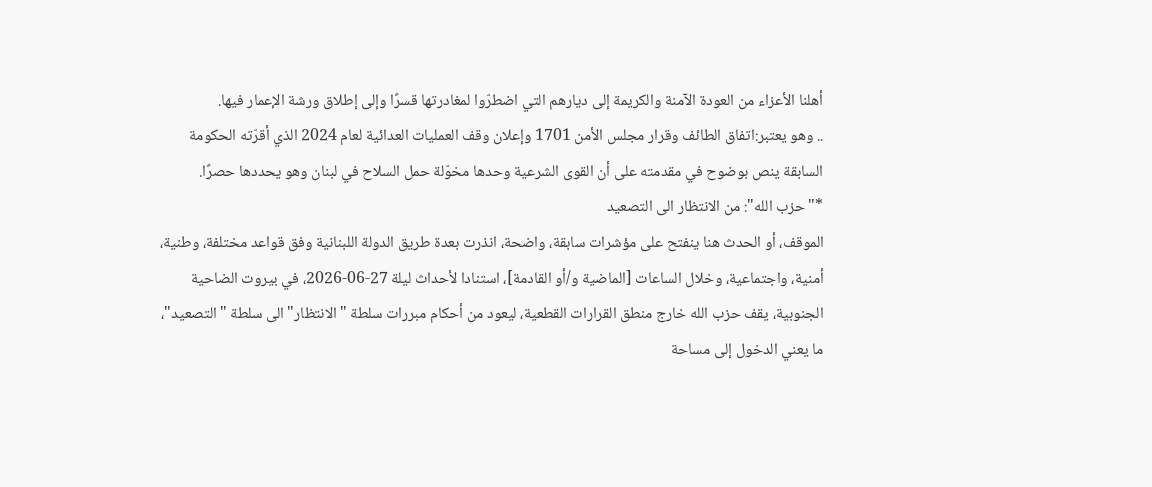أهلنا الأعزاء من العودة الآمنة والكريمة إلى ديارهم التي اضطرّوا لمغادرتها قسرًا وإلى إطلاق ورشة الإعمار فيها.
.. وهو يعتبر:اتفاق الطائف وقرار مجلس الأمن 1701 وإعلان وقف العمليات العدائية لعام 2024 الذي أقرّته الحكومة السابقة ينص بوضوح في مقدمته على أن القوى الشرعية وحدها مخوّلة حمل السلاح في لبنان وهو يحددها حصرًا.
*"حزب الله": من الانتظار الى التصعيد
الموقف، أو الحدث هنا ينفتح على مؤشرات سابقة، واضحة، انذرت بعدة طريق الدولة اللبنانية وفق قواعد مختلفة، وطنية، أمنية، واجتماعية، وخلال الساعات [الماضية و/أو القادمة]، استنادا لأحداث ليلة 27-06-2026، في بيروت الضاحية الجنوبية، يقف حزب الله خارج منطق القرارات القطعية، ليعود من أحكام مبررات سلطة "الانتظار" الى سلطة "التصعيد"، ما يعني الدخول إلى مساحة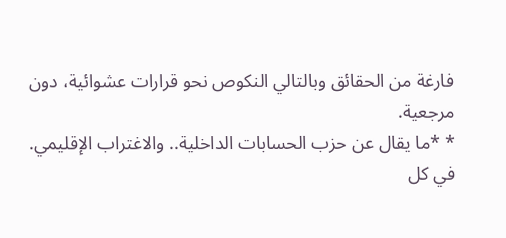فارغة من الحقائق وبالتالي النكوص نحو قرارات عشوائية، دون مرجعية.
* *ما يقال عن حزب الحسابات الداخلية.. والاغتراب الإقليمي.
في كل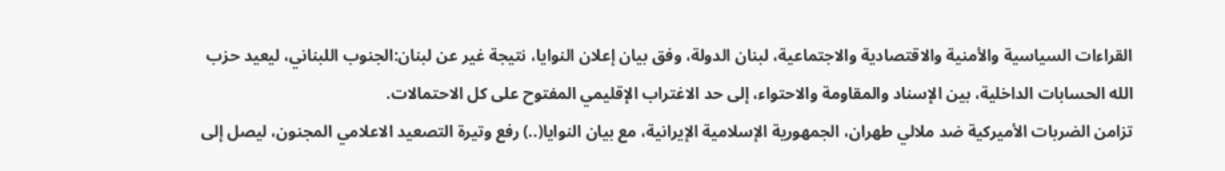القراءات السياسية والأمنية والاقتصادية والاجتماعية، لبنان الدولة، وفق بيان إعلان النوايا، نتيجة غير عن لبنان:الجنوب اللبناني، ليعيد حزب الله الحسابات الداخلية، بين الإسناد والمقاومة والاحتواء، إلى حد الاغتراب الإقليمي المفتوح على كل الاحتمالات.
تزامن الضربات الأميركية ضد ملالي طهران، الجمهورية الإسلامية الإيرانية، مع بيان النوايا(..) رفع وتيرة التصعيد الاعلامي المجنون، ليصل إلى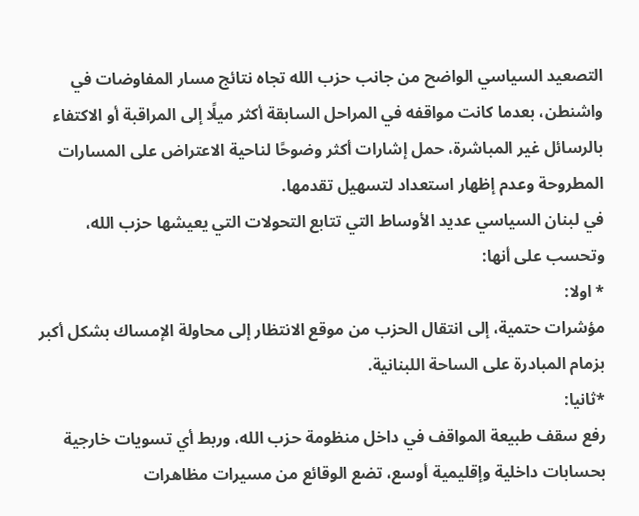التصعيد السياسي الواضح من جانب حزب الله تجاه نتائج مسار المفاوضات في واشنطن، بعدما كانت مواقفه في المراحل السابقة أكثر ميلًا إلى المراقبة أو الاكتفاء بالرسائل غير المباشرة، حمل إشارات أكثر وضوحًا لناحية الاعتراض على المسارات المطروحة وعدم إظهار استعداد لتسهيل تقدمها.
في لبنان السياسي عديد الأوساط التي تتابع التحولات التي يعيشها حزب الله، وتحسب على أنها:
* اولا:
مؤشرات حتمية، إلى انتقال الحزب من موقع الانتظار إلى محاولة الإمساك بشكل أكبر بزمام المبادرة على الساحة اللبنانية.
*ثانيا:
رفع سقف طبيعة المواقف في داخل منظومة حزب الله، وربط أي تسويات خارجية بحسابات داخلية وإقليمية أوسع، تضع الوقائع من مسيرات مظاهرات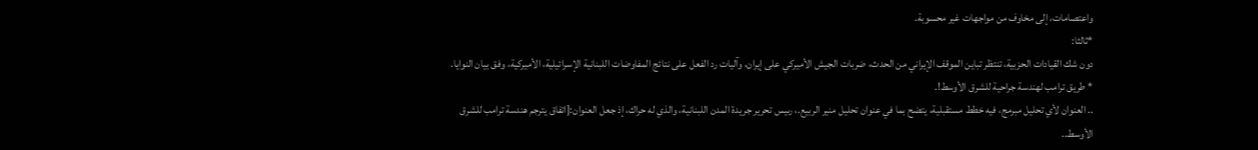واعتصامات، إلى مخاوف من مواجهات غير محسوبة.
*ثالثا:
دون شك القيادات الحزبية، تنتظر تباين الموقف الإيراني من الحدث، ضربات الجيش الأميركي على إيران، وآليات رد الفعل على نتائج المفاوضات اللبنانية الإسرائيلية، الأميركية، وفق بيان النوايا.
* طريق ترامب لهندسة جراحية للشرق الأوسط!.
.. العنوان لأي تحليل مبرمج، فيه خطط مستقبلية، يتضح بما في عنوان تحليل منير الربيع.، رىيس تحرير جريدة المدن اللبنانية، والذي له حراك، إذ جعل العنوان:[اتفاق يترجم هندسة ترامب للشرق الأوسط..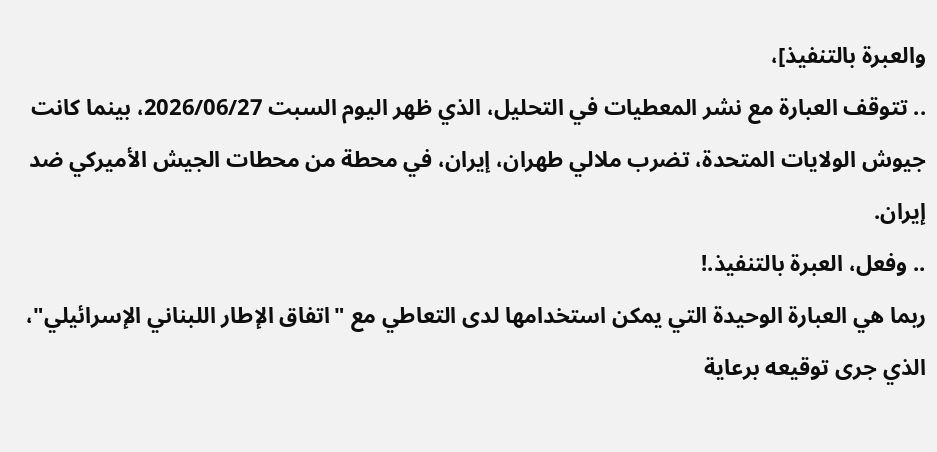والعبرة بالتنفيذ]،
.. تتوقف العبارة مع نشر المعطيات في التحليل، الذي ظهر اليوم السبت 2026/06/27، بينما كانت جيوش الولايات المتحدة، تضرب ملالي طهران، إيران، في محطة من محطات الجيش الأميركي ضد إيران.
.. وفعل، العبرة بالتنفيذ.!
ربما هي العبارة الوحيدة التي يمكن استخدامها لدى التعاطي مع "اتفاق الإطار اللبناني الإسرائيلي"، الذي جرى توقيعه برعاية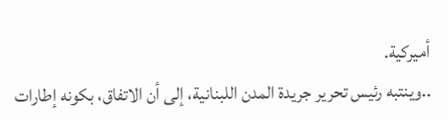أميركية.
..وينتبه رئيس تحرير جريدة المدن اللبنانية، إلى أن الاتفاق، بكونه إطارات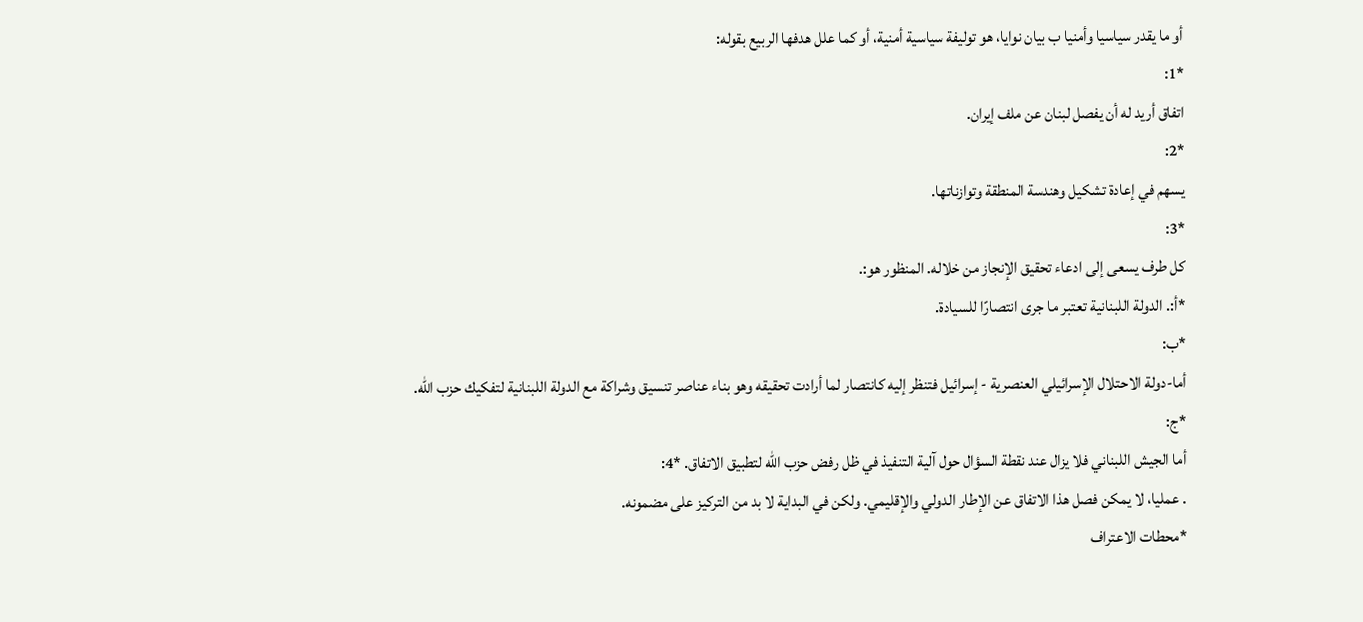أو ما يقدر سياسيا وأمنيا ب بيان نوايا، هو توليفة سياسية أمنية، أو كما علل هدفها الربيع بقوله:
*1:
اتفاق أريد له أن يفصل لبنان عن ملف إيران.
*2:
يسهم في إعادة تشكيل وهندسة المنطقة وتوازناتها.
*3:
كل طرف يسعى إلى ادعاء تحقيق الإنجاز من خلاله. المنظور هو:.
*أ:. الدولة اللبنانية تعتبر ما جرى انتصارًا للسيادة.
*ب:
أما-دولة الاحتلال الإسرائيلي العنصرية - إسرائيل فتنظر إليه كانتصار لما أرادت تحقيقه وهو بناء عناصر تنسيق وشراكة مع الدولة اللبنانية لتفكيك حزب الله.
*ج:
أما الجيش اللبناني فلا يزال عند نقطة السؤال حول آلية التنفيذ في ظل رفض حزب الله لتطبيق الاتفاق. *4:
. عمليا، لا يمكن فصل هذا الاتفاق عن الإطار الدولي والإقليمي. ولكن في البداية لا بد من التركيز على مضمونه.
*محطات الاعتراف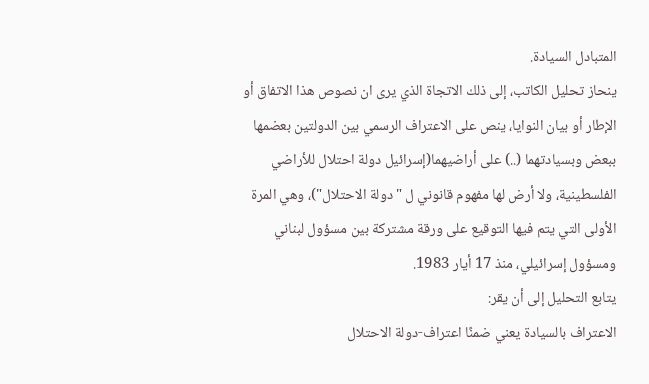المتبادل السيادة.
ينحاز تحليل الكاتب، إلى ذلك الاتجاة الذي يرى ان نصوص هذا الاتفاق أو الإطار أو بيان النوايا، ينص على الاعتراف الرسمي بين الدولتين بعضمها ببعض وبسيادتهما (..) على أراضيهما(إسرائيل دولة احتلال للأراضي الفلسطينية، ولا أرض لها مفهوم قانوني ل "دولة الاحتلال")، وهي المرة الأولى التي يتم فيها التوقيع على ورقة مشتركة بين مسؤول لبناني ومسؤول إسرائيلي، منذ 17 أيار 1983.
يتابع التحليل إلى أن يقر:
الاعتراف بالسيادة يعني ضمنًا اعتراف-دولة الاحتلال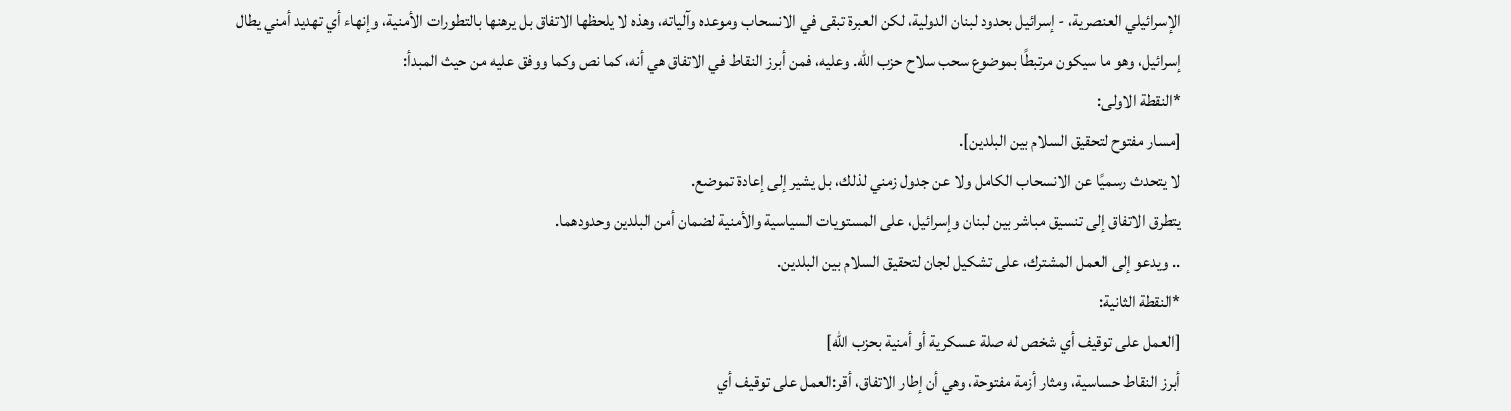الإسرائيلي العنصرية، - إسرائيل بحدود لبنان الدولية، لكن العبرة تبقى في الانسحاب وموعده وآلياته، وهذه لا يلحظها الاتفاق بل يرهنها بالتطورات الأمنية، وإنهاء أي تهديد أمني يطال إسرائيل، وهو ما سيكون مرتبطًا بموضوع سحب سلاح حزب الله. وعليه، فمن أبرز النقاط في الاتفاق هي أنه، كما نص وكما ووفق عليه من حيث المبدأ:
*النقطة الاولى:
[مسار مفتوح لتحقيق السلام بين البلدين].
لا يتحدث رسميًا عن الانسحاب الكامل ولا عن جدول زمني لذلك، بل يشير إلى إعادة تموضع.
يتطرق الاتفاق إلى تنسيق مباشر بين لبنان وإسرائيل، على المستويات السياسية والأمنية لضمان أمن البلدين وحدودهما.
.. ويدعو إلى العمل المشترك، على تشكيل لجان لتحقيق السلام بين البلدين.
*النقطة الثانية:
[العمل على توقيف أي شخص له صلة عسكرية أو أمنية بحزب الله]
أبرز النقاط حساسية، ومثار أزمة مفتوحة، وهي أن إطار الاتفاق، أقر:العمل على توقيف أي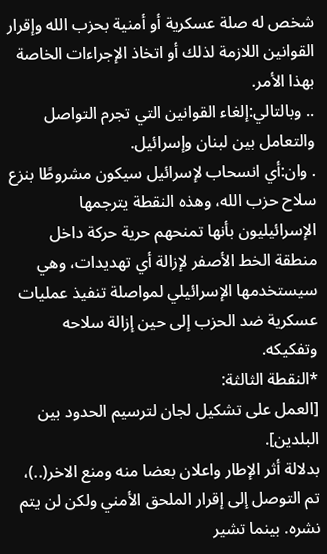شخص له صلة عسكرية أو أمنية بحزب الله وإقرار القوانين اللازمة لذلك أو اتخاذ الإجراءات الخاصة بهذا الأمر.
.. وبالتالي:إلغاء القوانين التي تجرم التواصل والتعامل بين لبنان وإسرائيل.
. وان:أي انسحاب لإسرائيل سيكون مشروطًا بنزع سلاح حزب الله، وهذه النقطة يترجمها الإسرائيليون بأنها تمنحهم حرية حركة داخل منطقة الخط الأصفر لإزالة أي تهديدات، وهي سيستخدمها الإسرائيلي لمواصلة تنفيذ عمليات عسكرية ضد الحزب إلى حين إزالة سلاحه وتفكيكه.
*النقطة الثالثة:
[العمل على تشكيل لجان لترسيم الحدود بين البلدين].
بدلالة أثر الإطار واعلان بعضا منه ومنع الاخر(..)، تم التوصل إلى إقرار الملحق الأمني ولكن لن يتم نشره. بينما تشير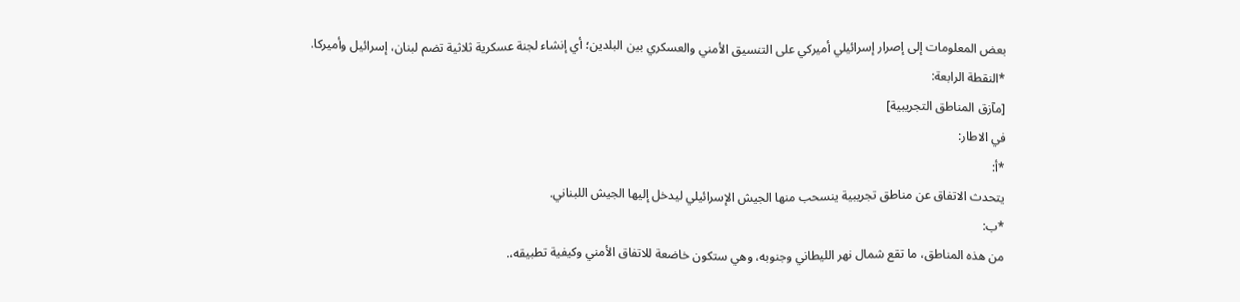بعض المعلومات إلى إصرار إسرائيلي أميركي على التنسيق الأمني والعسكري بين البلدين؛ أي إنشاء لجنة عسكرية ثلاثية تضم لبنان، إسرائيل وأميركا.
*النقطة الرابعة:
[مآزق المناطق التجريبية]
في الاطار:
*أ:
يتحدث الاتفاق عن مناطق تجريبية ينسحب منها الجيش الإسرائيلي ليدخل إليها الجيش اللبناني.
*ب:
من هذه المناطق، ما تقع شمال نهر الليطاني وجنوبه، وهي ستكون خاضعة للاتفاق الأمني وكيفية تطبيقه،.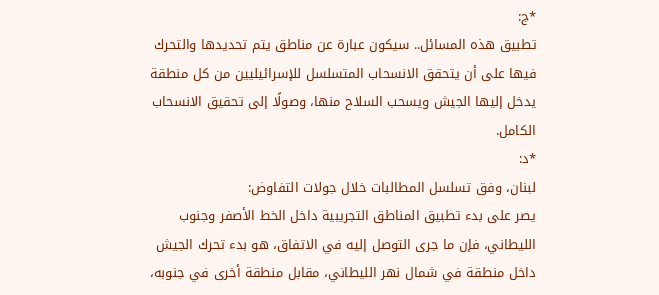*ج:
تطبيق هذه المسائل.. سيكون عبارة عن مناطق يتم تحديدها والتحرك فيها على أن يتحقق الانسحاب المتسلسل للإسرائيليين من كل منطقة يدخل إليها الجيش ويسحب السلاح منها، وصولًا إلى تحقيق الانسحاب الكامل.
*د:
لبنان، وفق تسلسل المطالبات خلال جولات التفاوض:
يصر على بدء تطبيق المناطق التجريبية داخل الخط الأصفر وجنوب الليطاني، فإن ما جرى التوصل إليه في الاتفاق، هو بدء تحرك الجيش داخل منطقة في شمال نهر الليطاني، مقابل منطقة أخرى في جنوبه،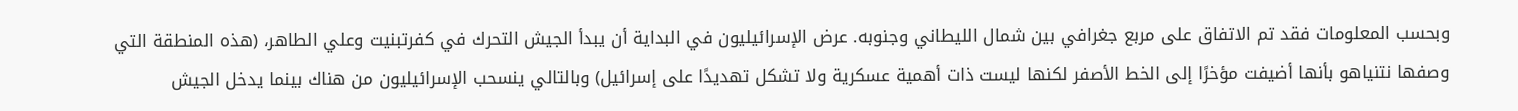وبحسب المعلومات فقد تم الاتفاق على مربع جغرافي بين شمال الليطاني وجنوبه. عرض الإسرائيليون في البداية أن يبدأ الجيش التحرك في كفرتبنيت وعلي الطاهر، (هذه المنطقة التي وصفها نتنياهو بأنها أضيفت مؤخرًا إلى الخط الأصفر لكنها ليست ذات أهمية عسكرية ولا تشكل تهديدًا على إسرائيل) وبالتالي ينسحب الإسرائيليون من هناك بينما يدخل الجيش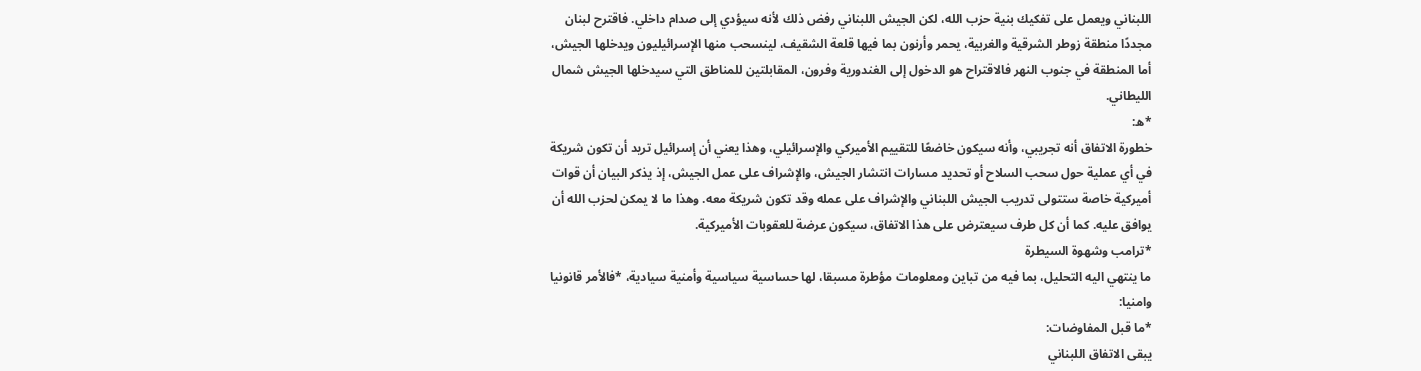اللبناني ويعمل على تفكيك بنية حزب الله، لكن الجيش اللبناني رفض ذلك لأنه سيؤدي إلى صدام داخلي. فاقترح لبنان مجددًا منطقة زوطر الشرقية والغربية، يحمر وأرنون بما فيها قلعة الشقيف، لينسحب منها الإسرائيليون ويدخلها الجيش، أما المنطقة في جنوب النهر فالاقتراح هو الدخول إلى الغندورية وفرون، المقابلتين للمناطق التي سيدخلها الجيش شمال الليطاني.
*ه:
خطورة الاتفاق أنه تجريبي، وأنه سيكون خاضعًا للتقييم الأميركي والإسرائيلي، وهذا يعني أن إسرائيل تريد أن تكون شريكة في أي عملية حول سحب السلاح أو تحديد مسارات انتشار الجيش، والإشراف على عمل الجيش، إذ يذكر البيان أن قوات أميركية خاصة ستتولى تدريب الجيش اللبناني والإشراف على عمله وقد تكون شريكة معه. وهذا ما لا يمكن لحزب الله أن يوافق عليه. كما أن كل طرف سيعترض على هذا الاتفاق، سيكون عرضة للعقوبات الأميركية.
*ترامب وشهوة السيطرة
ما ينتهي اليه التحليل، بما فيه من تباين ومعلومات مؤطرة مسبقا، لها حساسية سياسية وأمنية سيادية، *فالأمر قانونيا وامنيا:
*ما قبل المفاوضات:
يبقى الاتفاق اللبناني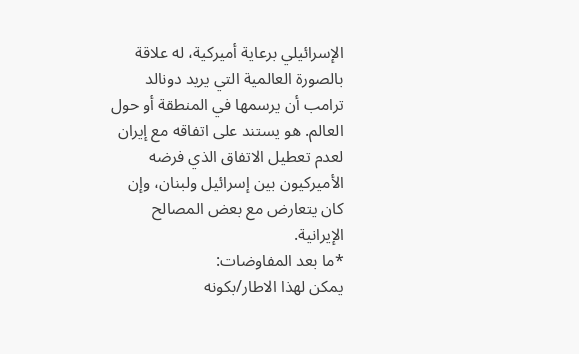الإسرائيلي برعاية أميركية، له علاقة بالصورة العالمية التي يريد دونالد ترامب أن يرسمها في المنطقة أو حول العالم. هو يستند على اتفاقه مع إيران لعدم تعطيل الاتفاق الذي فرضه الأميركيون بين إسرائيل ولبنان، وإن كان يتعارض مع بعض المصالح الإيرانية.
*ما بعد المفاوضات:
يمكن لهذا الاطار/بكونه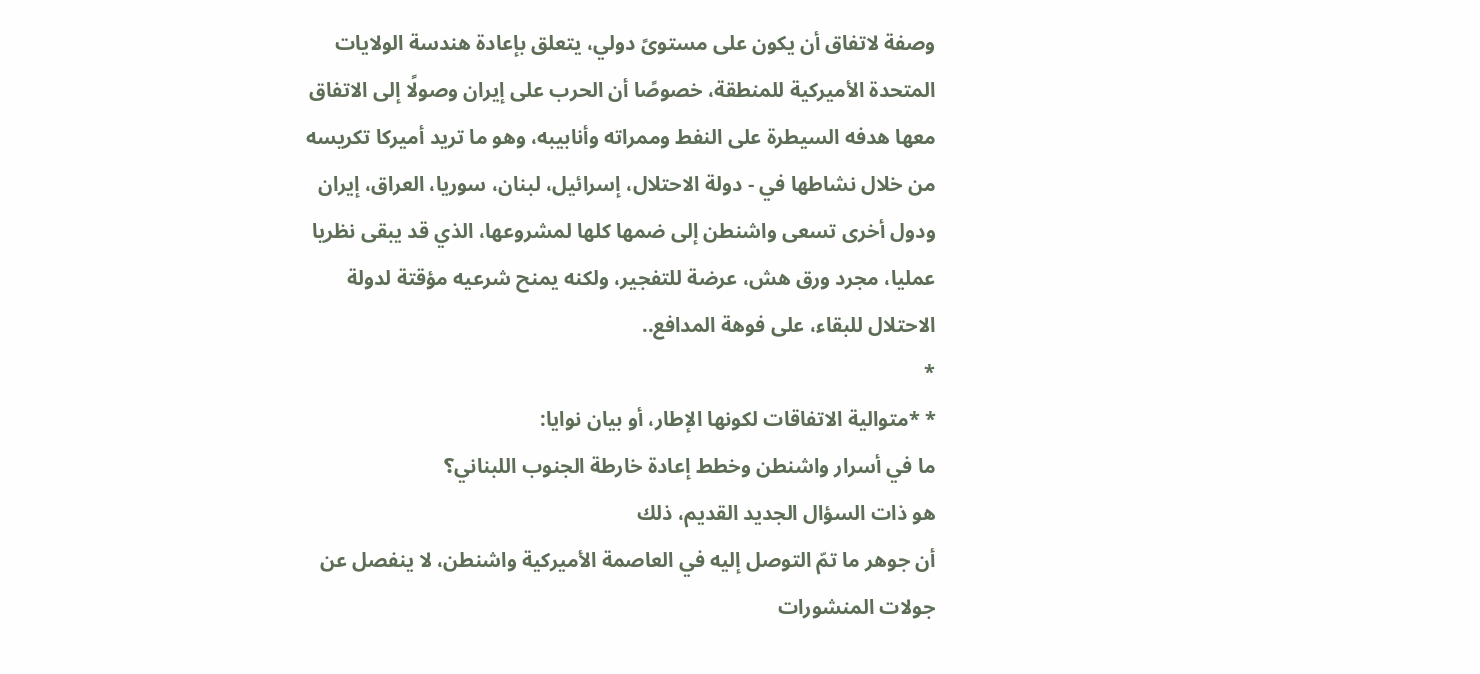وصفة لاتفاق أن يكون على مستوىً دولي، يتعلق بإعادة هندسة الولايات المتحدة الأميركية للمنطقة، خصوصًا أن الحرب على إيران وصولًا إلى الاتفاق معها هدفه السيطرة على النفط وممراته وأنابيبه، وهو ما تريد أميركا تكريسه من خلال نشاطها في - دولة الاحتلال، إسرائيل، لبنان، سوريا، العراق، إيران ودول أخرى تسعى واشنطن إلى ضمها كلها لمشروعها، الذي قد يبقى نظريا عمليا، مجرد ورق هش، عرضة للتفجير، ولكنه يمنح شرعيه مؤقتة لدولة الاحتلال للبقاء، على فوهة المدافع..
*
* *متوالية الاتفاقات لكونها الإطار، أو بيان نوايا:
ما في أسرار واشنطن وخطط إعادة خارطة الجنوب اللبناني؟
هو ذات السؤال الجديد القديم، ذلك
أن جوهر ما تمّ التوصل إليه في العاصمة الأميركية واشنطن، لا ينفصل عن جولات المنشورات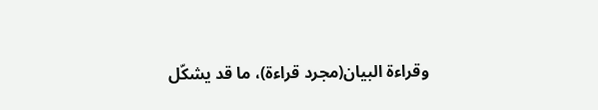وقراءة البيان(مجرد قراءة)، ما قد يشكّل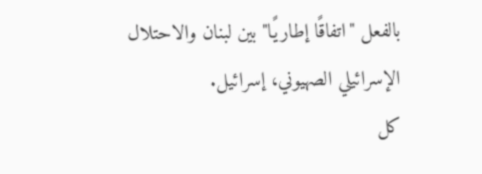بالفعل "اتفاقًا إطاريًا" بين لبنان والاحتلال الإسرائيلي الصهيوني، إسرائيل.
كل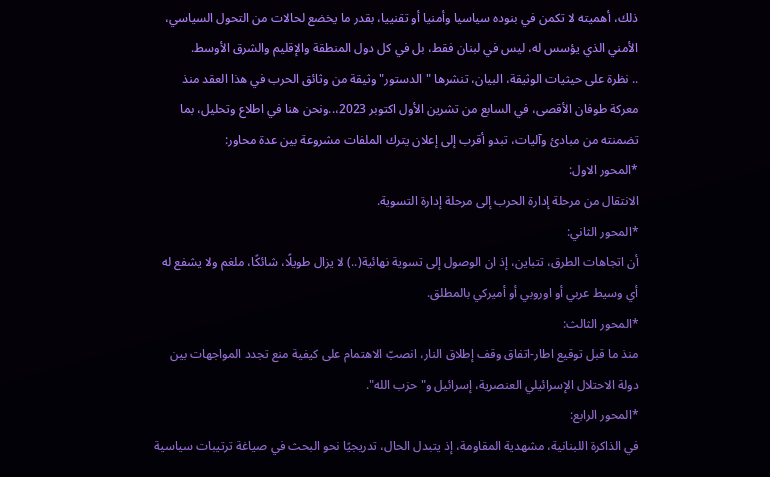ذلك، أهميته لا تكمن في بنوده سياسيا وأمنيا أو تقنييا، بقدر ما يخضع لحالات من التحول السياسي، الأمني الذي يؤسس له، ليس في لبنان فقط، بل في كل دول المنطقة والإقليم والشرق الأوسط.
.. نظرة على حيثيات الوثيقة، البيان، تنشرها "الدستور" وثيقة من وثائق الحرب في هذا العقد منذ معركة طوفان الأقصى، في السابع من تشرين الأول اكتوبر 2023،..ونحن هنا في اطلاع وتحليل، بما تضمنته من مبادئ وآليات، تبدو أقرب إلى إعلان يترك الملفات مشروعة بين عدة محاور:
*المحور الاول:
الانتقال من مرحلة إدارة الحرب إلى مرحلة إدارة التسوية.
*المحور الثاني:
أن اتجاهات الطرق، تتباين، إذ ان الوصول إلى تسوية نهائية(..) لا يزال طويلًا، شائكًا، ملغم ولا يشفع له أي وسيط عربي أو اوروبي أو أميركي بالمطلق.
*المحور الثالث:
منذ ما قبل توقيع اطار-اتفاق وقف إطلاق النار، انصبّ الاهتمام على كيفية منع تجدد المواجهات بين دولة الاحتلال الإسرائيلي العنصرية، إسرائيل و"حزب الله".
*المحور الرابع:
في الذاكرة اللبنانية، مشهدية المقاومة، إذ يتبدل الحال، تدريجيًا نحو البحث في صياغة ترتيبات سياسية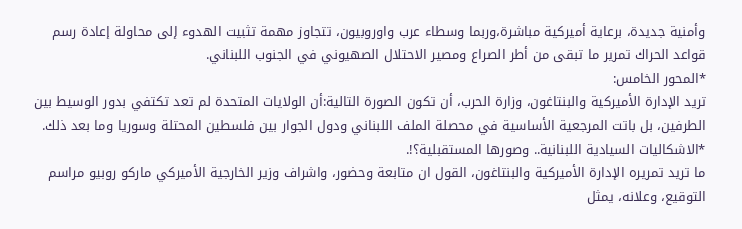وأمنية جديدة، برعاية أميركية مباشرة،وربما وسطاء عرب واوروبيون، تتجاوز مهمة تثبيت الهدوء إلى محاولة إعادة رسم قواعد الحراك تمرير ما تبقى من أطر الصراع ومصير الاحتلال الصهيوني في الجنوب اللبناني.
*المحور الخامس:
تريد الإدارة الأميركية والبنتاغون، وزارة الحرب، أن تكون الصورة التالية:أن الولايات المتحدة لم تعد تكتفي بدور الوسيط بين الطرفين، بل باتت المرجعية الأساسية في محصلة الملف اللبناني ودول الجوار بين فلسطين المحتلة وسوريا وما بعد ذلك.
*الاشكاليات السيادية اللبنانية.. وصورها المستقبلية؟!.
ما تريد تمريره الإدارة الأميركية والبنتاغون، القول ان متابعة وحضور، واشراف وزير الخارجية الأميركي ماركو روبيو مراسم التوقيع، وعلانه، يمثل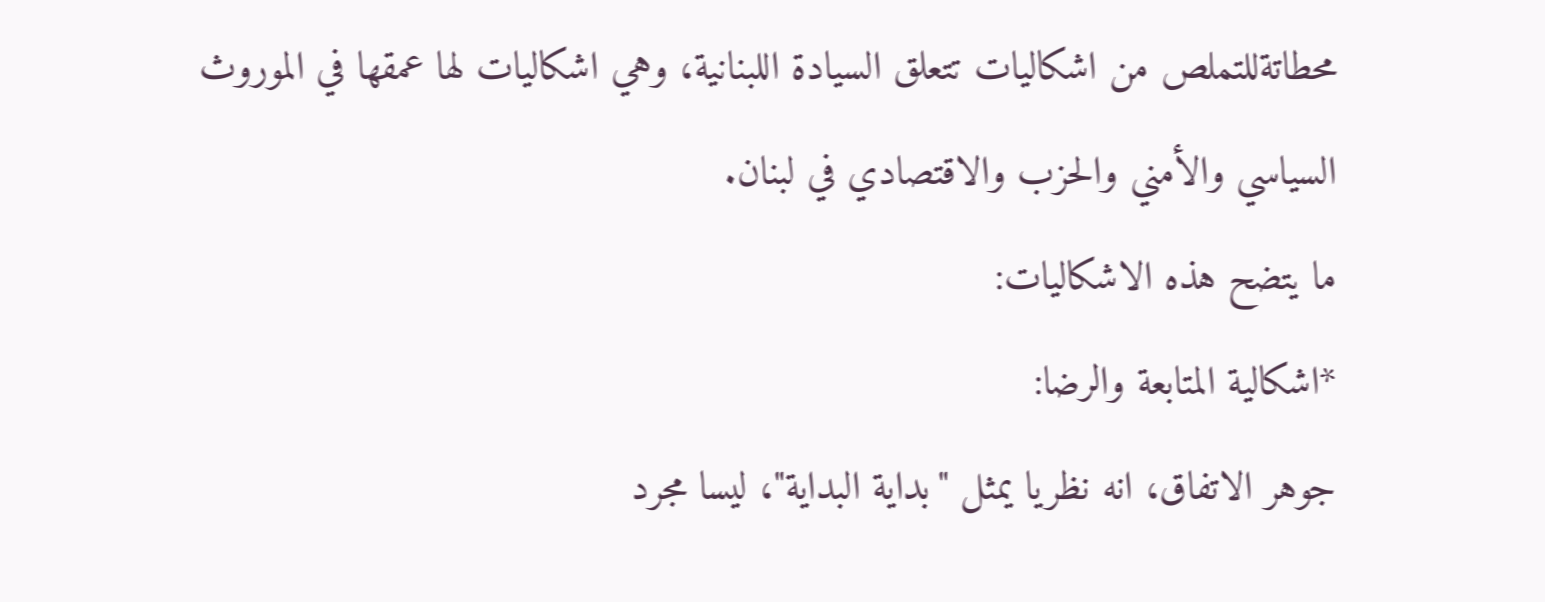محطاتةللتملص من اشكاليات تتعلق السيادة اللبنانية، وهي اشكاليات لها عمقها في الموروث السياسي والأمني والحزب والاقتصادي في لبنان.
ما يتضح هذه الاشكاليات:
*اشكالية المتابعة والرضا:
جوهر الاتفاق، انه نظريا يمثل "بداية البداية"، ليسا مجرد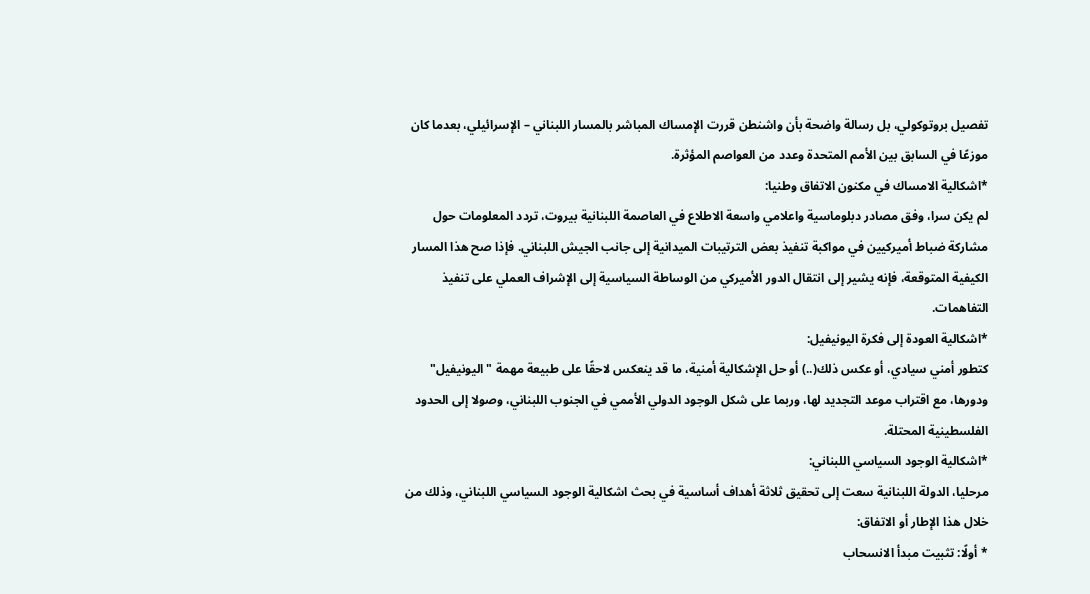تفصيل بروتوكولي، بل رسالة واضحة بأن واشنطن قررت الإمساك المباشر بالمسار اللبناني – الإسرائيلي، بعدما كان موزعًا في السابق بين الأمم المتحدة وعدد من العواصم المؤثرة.
*اشكالية الامساك في مكنون الاتفاق وطنيا:
لم يكن سرا، وفق مصادر دبلوماسية واعلامي واسعة الاطلاع في العاصمة اللبنانية بيروت، تردد المعلومات حول مشاركة ضباط أميركيين في مواكبة تنفيذ بعض الترتيبات الميدانية إلى جانب الجيش اللبناني. فإذا صح هذا المسار الكيفية المتوقعة، فإنه يشير إلى انتقال الدور الأميركي من الوساطة السياسية إلى الإشراف العملي على تنفيذ التفاهمات.
*اشكالية العودة إلى فكرة اليونيفيل:
كتطور أمني سيادي، أو عكس ذلك(..) أو حل الإشكالية أمنية، ما قد ينعكس لاحقًا على طبيعة مهمة "اليونيفيل" ودورها، مع اقتراب موعد التجديد لها، وربما على شكل الوجود الدولي الأممي في الجنوب اللبناني، وصولا إلى الحدود الفلسطينية المحتلة.
*اشكالية الوجود السياسي اللبناني:
مرحليا، الدولة اللبنانية سعت إلى تحقيق ثلاثة أهداف أساسية في بحث اشكالية الوجود السياسي اللبناني، وذلك من خلال هذا الإطار أو الاتفاق:
* أولًا: تثبيت مبدأ الانسحاب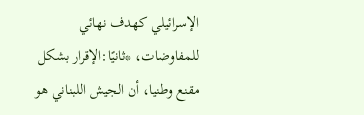الإسرائيلي كهدف نهائي للمفاوضات، *ثانيًا:الإقرار بشكل مقنع وطنيا، أن الجيش اللبناني هو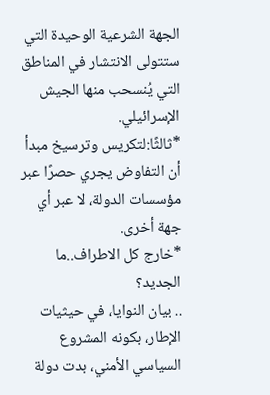الجهة الشرعية الوحيدة التي ستتولى الانتشار في المناطق التي يُنسحب منها الجيش الإسرائيلي.
*ثالثًا:لتكريس وترسيخ مبدأ أن التفاوض يجري حصرًا عبر مؤسسات الدولة، لا عبر أي جهة أخرى.
*خارج كل الاطراف..ما الجديد؟
.. بيان النوايا، في حيثيات الإطار، بكونه المشروع السياسي الأمني، بدت دولة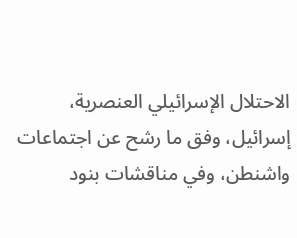الاحتلال الإسرائيلي العنصرية، إسرائيل، وفق ما رشح عن اجتماعات واشنطن، وفي مناقشات بنود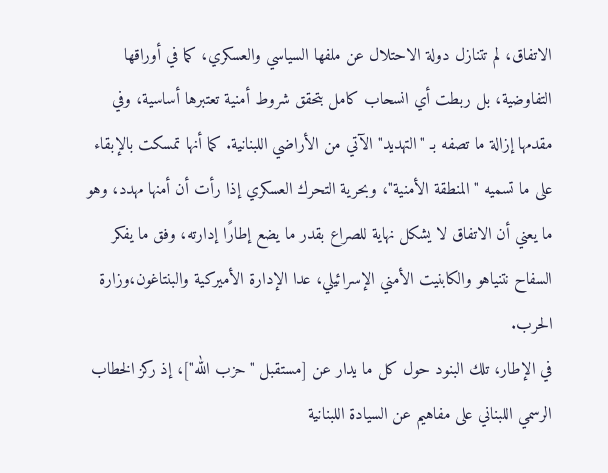الاتفاق، لم تتنازل دولة الاحتلال عن ملفها السياسي والعسكري، كما في أوراقها التفاوضية، بل ربطت أي انسحاب كامل بتحقق شروط أمنية تعتبرها أساسية، وفي مقدمها إزالة ما تصفه بـ "التهديد" الآتي من الأراضي اللبنانية. كما أنها تمسكت بالإبقاء على ما تسميه "المنطقة الأمنية"، وبحرية التحرك العسكري إذا رأت أن أمنها مهدد، وهو ما يعني أن الاتفاق لا يشكل نهاية للصراع بقدر ما يضع إطارًا إدارته، وفق ما يفكر السفاح نتنياهو والكابنيت الأمني الإسرائيلي، عدا الإدارة الأميركية والبنتاغون،وزارة الحرب.
في الإطار، تلك البنود حول كل ما يدار عن [مستقبل "حزب الله"]، إذ ركز الخطاب الرسمي اللبناني على مفاهيم عن السيادة اللبنانية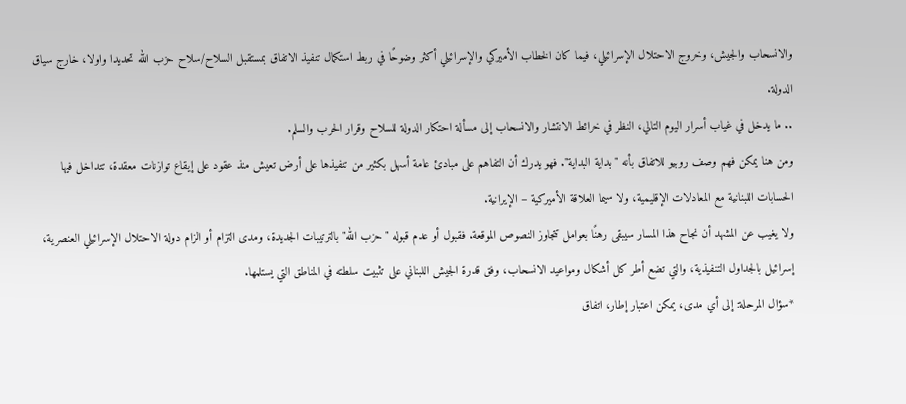والانسحاب والجيش، وخروج الاحتلال الإسرائيلي، فيما كان الخطاب الأميركي والإسرائيلي أكثر وضوحًا في ربط استكمال تنفيذ الاتفاق بمستقبل السلاح/سلاح حزب الله تحديدا واولا، خارج سياق الدولة.
.. ما يدخل في غياب أسرار اليوم التالي، النظر في خرائط الانتشار والانسحاب إلى مسألة احتكار الدولة للسلاح وقرار الحرب والسلم.
ومن هنا يمكن فهم وصف روبيو للاتفاق بأنه "بداية البداية". فهو يدرك أن التفاهم على مبادئ عامة أسهل بكثير من تنفيذها على أرض تعيش منذ عقود على إيقاع توازنات معقدة، تتداخل فيها الحسابات اللبنانية مع المعادلات الإقليمية، ولا سيما العلاقة الأميركية – الإيرانية.
ولا يغيب عن المشهد أن نجاح هذا المسار سيبقى رهنًا بعوامل تتجاوز النصوص الموقعة. فقبول أو عدم قبوله "حزب الله" بالترتيبات الجديدة، ومدى التزام أو الزام دولة الاحتلال الإسرائيلي العنصرية، إسرائيل بالجداول التنفيذية، والتي تضع أطر كل أشكال ومواعيد الانسحاب، وفق قدرة الجيش اللبناني على تثبيت سلطته في المناطق التي يستلمها.
*سؤال المرحلة: إلى أي مدى، يمكن اعتبار إطار، اتفاق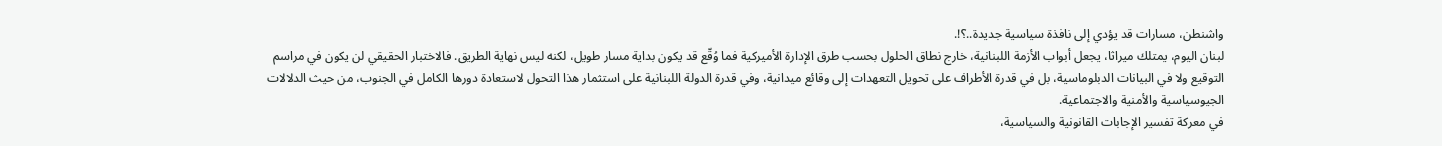واشنطن، مسارات قد يؤدي إلى نافذة سياسية جديدة..؟!.
لبنان اليوم، يمتلك ميراثا، يجعل أبواب الأزمة اللبنانية، خارج نطاق الحلول بحسب طرق الإدارة الأميركية فما وُقّع قد يكون بداية مسار طويل، لكنه ليس نهاية الطريق. فالاختبار الحقيقي لن يكون في مراسم التوقيع ولا في البيانات الدبلوماسية، بل في قدرة الأطراف على تحويل التعهدات إلى وقائع ميدانية، وفي قدرة الدولة اللبنانية على استثمار هذا التحول لاستعادة دورها الكامل في الجنوب، من حيث الدلالات الجيوسياسية والأمنية والاجتماعية.
في معركة تفسير الإجابات القانونية والسياسية،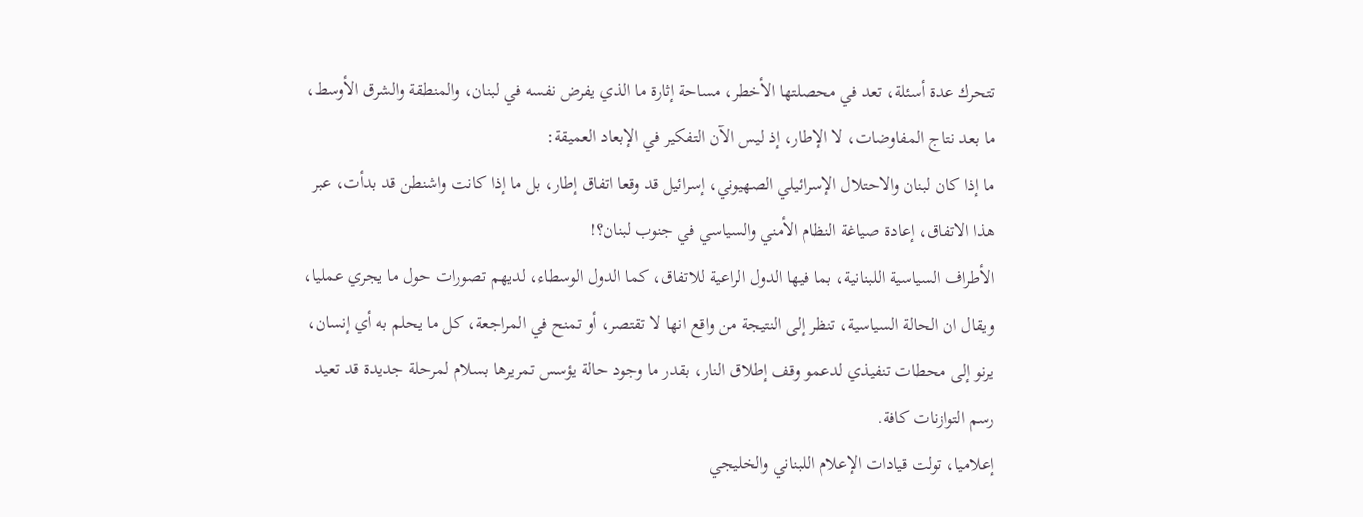تتحرك عدة أسئلة، تعد في محصلتها الأخطر، مساحة إثارة ما الذي يفرض نفسه في لبنان، والمنطقة والشرق الأوسط، ما بعد نتاج المفاوضات، لا الإطار، إذ ليس الآن التفكير في الإبعاد العميقة:
ما إذا كان لبنان والاحتلال الإسرائيلي الصهيوني، إسرائيل قد وقعا اتفاق إطار، بل ما إذا كانت واشنطن قد بدأت، عبر هذا الاتفاق، إعادة صياغة النظام الأمني والسياسي في جنوب لبنان؟!
الأطراف السياسية اللبنانية، بما فيها الدول الراعية للاتفاق، كما الدول الوسطاء، لديهم تصورات حول ما يجري عمليا، ويقال ان الحالة السياسية، تنظر إلى النتيجة من واقع انها لا تقتصر، أو تمنح في المراجعة، كل ما يحلم به أي إنسان، يرنو إلى محطات تنفيذي لدعمو وقف إطلاق النار، بقدر ما وجود حالة يؤسس تمريرها بسلام لمرحلة جديدة قد تعيد رسم التوازنات كافة.
إعلاميا، تولت قيادات الإعلام اللبناني والخليجي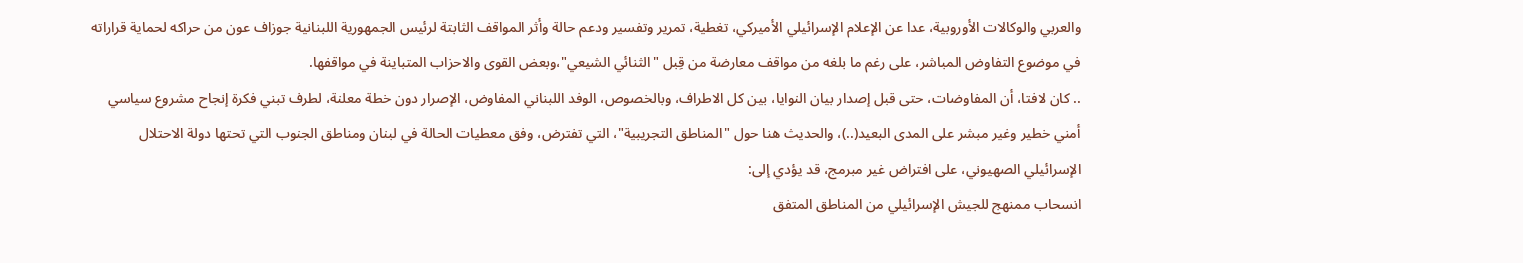والعربي والوكالات الأوروبية، عدا عن الإعلام الإسرائيلي الأميركي، تغطية، تمرير وتفسير ودعم حالة وأثر المواقف الثابتة لرئيس الجمهورية اللبنانية جوزاف عون من حراكه لحماية قراراته في موضوع التفاوض المباشر، على رغم ما بلغه من مواقف معارضة من قِبل "الثنائي الشيعي"،وبعض القوى والاحزاب المتباينة في مواقفها.
.. كان لافتا، أن المفاوضات، حتى قبل إصدار بيان النوايا، بين كل الاطراف، وبالخصوص، الوفد اللبناني المفاوض، الإصرار دون خطة معلنة، لطرف تبني فكرة إنجاح مشروع سياسي أمني خطير وغير مبشر على المدى البعيد(..)، والحديث هنا حول "المناطق التجريبية"، التي تفترض، وفق معطيات الحالة في لبنان ومناطق الجنوب التي تحتها دولة الاحتلال الإسرائيلي الصهيوني، على افتراض غير مبرمج، قد يؤدي إلى:
انسحاب ممنهج للجيش الإسرائيلي من المناطق المتفق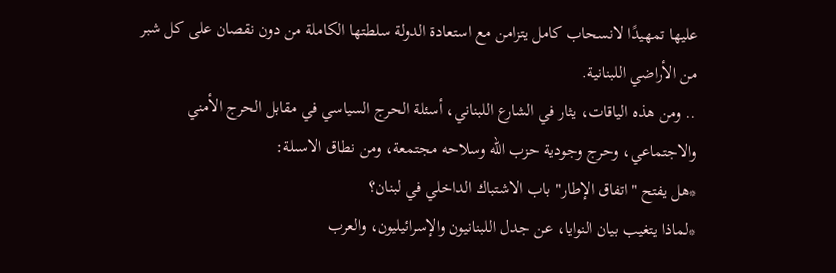عليها تمهيدًا لانسحاب كامل يتزامن مع استعادة الدولة سلطتها الكاملة من دون نقصان على كل شبر من الأراضي اللبنانية.
.. ومن هذه الياقات، يثار في الشارع اللبناني، أسئلة الحرج السياسي في مقابل الحرج الأمني والاجتماعي، وحرج وجودية حزب الله وسلاحه مجتمعة، ومن نطاق الاسىلة:
*هل يفتح "اتفاق الإطار" باب الاشتباك الداخلي في لبنان؟
*لماذا يتغيب بيان النوايا، عن جدل اللبنانيون والإسرائيليون، والعرب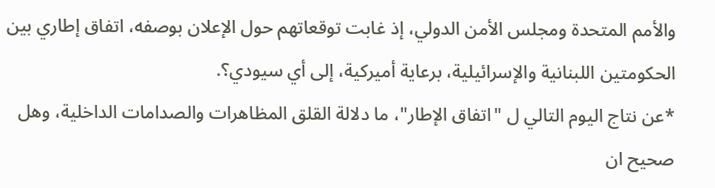والأمم المتحدة ومجلس الأمن الدولي، إذ غابت توقعاتهم حول الإعلان بوصفه، اتفاق إطاري بين الحكومتين اللبنانية والإسرائيلية، برعاية أميركية، إلى أي سيودي؟.
*عن نتاج اليوم التالي ل "اتفاق الإطار"، ما دلالة القلق المظاهرات والصدامات الداخلية، وهل صحيح ان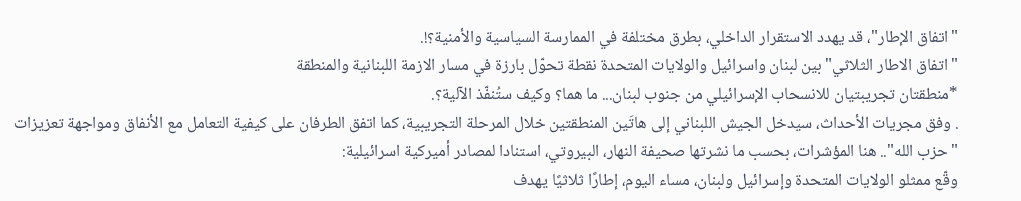"اتفاق الإطار"، قد يهدد الاستقرار الداخلي، بطرق مختلفة في الممارسة السياسية والأمنية؟!.
"اتفاق الاطار الثلاثي"بين لبنان واسرائيل والولايات المتحدة نقطة تحوّل بارزة في مسار الازمة اللبنانية والمنطقة
*منطقتان تجريبتيان للانسحاب الإسرائيلي من جنوب لبنان... ما هما؟ وكيف ستُنفّذ الآلية؟.
. وفق مجريات الأحداث، سيدخل الجيش اللبناني إلى هاتَين المنطقتين خلال المرحلة التجريبية، كما اتفق الطرفان على كيفية التعامل مع الأنفاق ومواجهة تعزيزات "حزب الله".. هنا المؤشرات، بحسب ما نشرتها صحيفة النهار، البيروتي، استنادا لمصادر أميركية اسرائيلية:
وقّع ممثلو الولايات المتحدة وإسرائيل ولبنان، مساء اليوم، إطارًا ثلاثيًا يهدف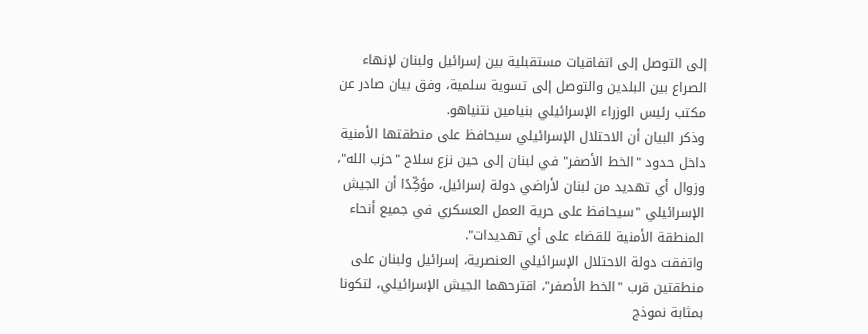إلى التوصل إلى اتفاقيات مستقبلية بين إسرائيل ولبنان لإنهاء الصراع بين البلدين والتوصل إلى تسوية سلمية، وفق بيان صادر عن مكتب رئيس الوزراء الإسرائيلي بنيامين نتنياهو.
وذكر البيان أن الاحتلال الإسرائيلي سيحافظ على منطقتها الأمنية داخل حدود "الخط الأصفر" في لبنان إلى حين نزع سلاح "حزب الله"، وزوال أي تهديد من لبنان لأراضي دولة إسرائيل، مؤكِّدًا أن الجيش الإسرائيلي "سيحافظ على حرية العمل العسكري في جميع أنحاء المنطقة الأمنية للقضاء على أي تهديدات".
واتفقت دولة الاحتلال الإسرائيلي العنصرية، إسرائيل ولبنان على منطقتين قرب "الخط الأصفر"، اقترحهما الجيش الإسرائيلي، لتكونا بمثابة نموذج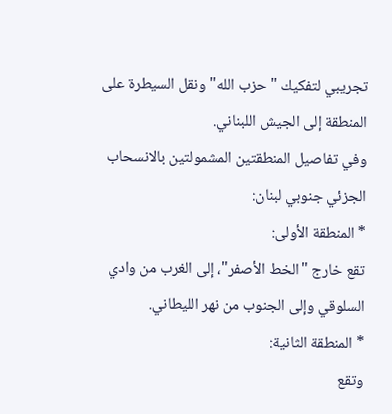تجريبي لتفكيك "حزب الله" ونقل السيطرة على المنطقة إلى الجيش اللبناني.
وفي تفاصيل المنطقتين المشمولتين بالانسحاب الجزئي جنوبي لبنان:
* المنطقة الأولى:
تقع خارج "الخط الأصفر"، إلى الغرب من وادي السلوقي وإلى الجنوب من نهر الليطاني.
* المنطقة الثانية:
وتقع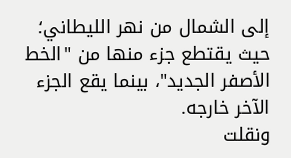إلى الشمال من نهر الليطاني؛ حيث يقتطع جزء منها من "الخط الأصفر الجديد"، بينما يقع الجزء الآخر خارجه.
ونقلت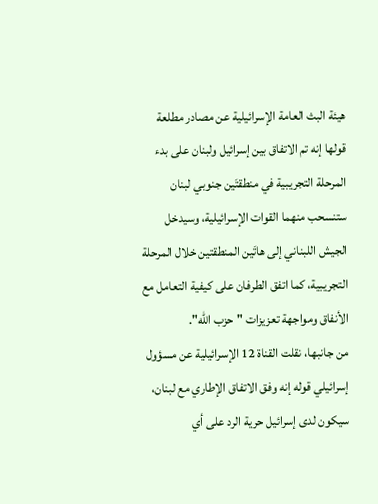هيئة البث العامة الإسرائيلية عن مصادر مطلعة قولها إنه تم الاتفاق بين إسرائيل ولبنان على بدء المرحلة التجريبية في منطقتَين جنوبي لبنان ستنسحب منهما القوات الإسرائيلية، وسيدخل الجيش اللبناني إلى هاتَين المنطقتين خلال المرحلة التجريبية، كما اتفق الطرفان على كيفية التعامل مع الأنفاق ومواجهة تعزيزات "حزب الله".
من جانبها، نقلت القناة 12 الإسرائيلية عن مسؤول إسرائيلي قوله إنه وفق الاتفاق الإطاري مع لبنان، سيكون لدى إسرائيل حرية الرد على أي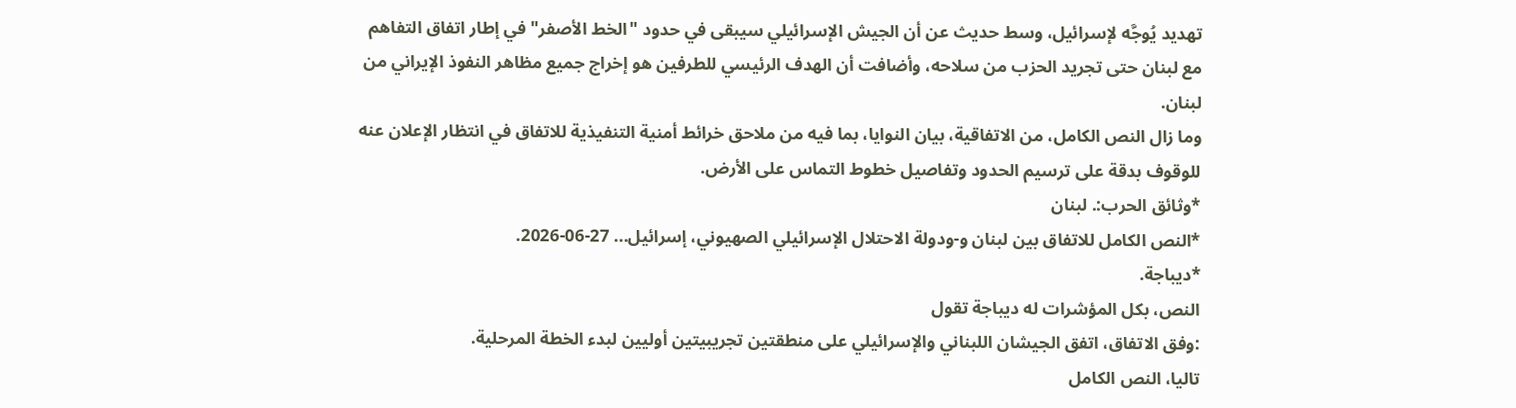تهديد يُوجَّه لإسرائيل، وسط حديث عن أن الجيش الإسرائيلي سيبقى في حدود "الخط الأصفر" في إطار اتفاق التفاهم مع لبنان حتى تجريد الحزب من سلاحه، وأضافت أن الهدف الرئيسي للطرفين هو إخراج جميع مظاهر النفوذ الإيراني من لبنان.
وما زال النص الكامل، من الاتفاقية، بيان النوايا، بما فيه من ملاحق خرائط أمنية التنفيذية للاتفاق في انتظار الإعلان عنه للوقوف بدقة على ترسيم الحدود وتفاصيل خطوط التماس على الأرض.
*وثائق الحرب:. لبنان
*النص الكامل للاتفاق بين لبنان و-ودولة الاحتلال الإسرائيلي الصهيوني، إسرائيل... 27-06-2026.
*ديباجة.
النص، بكل المؤشرات له ديباجة تقول
:وفق الاتفاق، اتفق الجيشان اللبناني والإسرائيلي على منطقتين تجريبيتين أوليين لبدء الخطة المرحلية.
تاليا، النص الكامل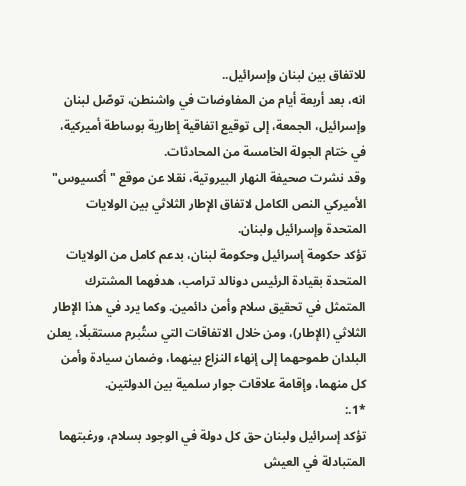للاتفاق بين لبنان وإسرائيل..
انه، بعد أربعة أيام من المفاوضات في واشنطن، توصّل لبنان وإسرائيل، الجمعة، إلى توقيع اتفاقية إطارية بوساطة أميركية، في ختام الجولة الخامسة من المحادثات.
وقد نشرت صحيفة النهار البيروتية، نقلا عن موقع "أكسيوس" الأميركي النص الكامل لاتفاق الإطار الثلاثي بين الولايات المتحدة وإسرائيل ولبنان.
تؤكد حكومة إسرائيل وحكومة لبنان، بدعم كامل من الولايات المتحدة بقيادة الرئيس دونالد ترامب، هدفهما المشترك المتمثل في تحقيق سلام وأمن دائمين. وكما يرد في هذا الإطار الثلاثي (الإطار)، ومن خلال الاتفاقات التي ستُبرم مستقبلًا، يعلن البلدان طموحهما إلى إنهاء النزاع بينهما، وضمان سيادة وأمن كل منهما، وإقامة علاقات جوار سلمية بين الدولتين.
*1.:
تؤكد إسرائيل ولبنان حق كل دولة في الوجود بسلام، ورغبتهما المتبادلة في العيش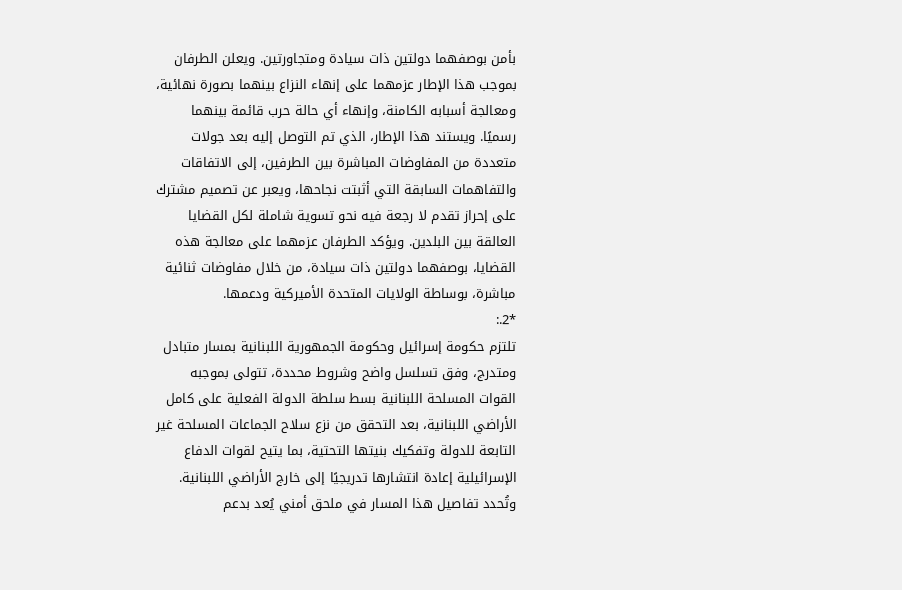بأمن بوصفهما دولتين ذات سيادة ومتجاورتين. ويعلن الطرفان بموجب هذا الإطار عزمهما على إنهاء النزاع بينهما بصورة نهائية، ومعالجة أسبابه الكامنة، وإنهاء أي حالة حرب قائمة بينهما رسميًا. ويستند هذا الإطار، الذي تم التوصل إليه بعد جولات متعددة من المفاوضات المباشرة بين الطرفين، إلى الاتفاقات والتفاهمات السابقة التي أثبتت نجاحها، ويعبر عن تصميم مشترك على إحراز تقدم لا رجعة فيه نحو تسوية شاملة لكل القضايا العالقة بين البلدين. ويؤكد الطرفان عزمهما على معالجة هذه القضايا، بوصفهما دولتين ذات سيادة، من خلال مفاوضات ثنائية مباشرة، بوساطة الولايات المتحدة الأميركية ودعمها.
*2.:
تلتزم حكومة إسرائيل وحكومة الجمهورية اللبنانية بمسار متبادل ومتدرج، وفق تسلسل واضح وشروط محددة، تتولى بموجبه القوات المسلحة اللبنانية بسط سلطة الدولة الفعلية على كامل الأراضي اللبنانية، بعد التحقق من نزع سلاح الجماعات المسلحة غير التابعة للدولة وتفكيك بنيتها التحتية، بما يتيح لقوات الدفاع الإسرائيلية إعادة انتشارها تدريجيًا إلى خارج الأراضي اللبنانية. وتُحدد تفاصيل هذا المسار في ملحق أمني يُعد بدعم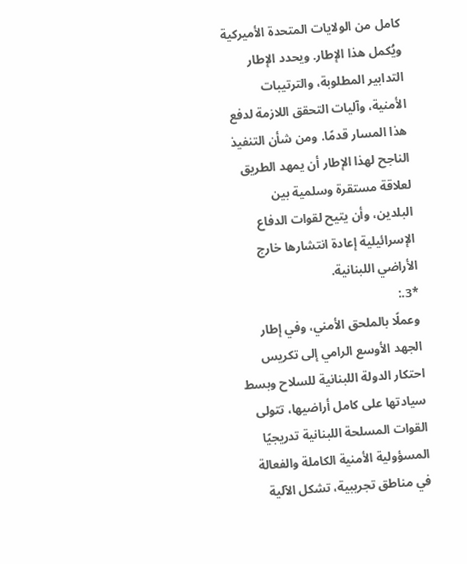كامل من الولايات المتحدة الأميركية ويُكمل هذا الإطار. ويحدد الإطار التدابير المطلوبة، والترتيبات الأمنية، وآليات التحقق اللازمة لدفع هذا المسار قدمًا. ومن شأن التنفيذ الناجح لهذا الإطار أن يمهد الطريق لعلاقة مستقرة وسلمية بين البلدين، وأن يتيح لقوات الدفاع الإسرائيلية إعادة انتشارها خارج الأراضي اللبنانية.
*3.:
وعملًا بالملحق الأمني، وفي إطار الجهد الأوسع الرامي إلى تكريس احتكار الدولة اللبنانية للسلاح وبسط سيادتها على كامل أراضيها، تتولى القوات المسلحة اللبنانية تدريجيًا المسؤولية الأمنية الكاملة والفعالة في مناطق تجريبية، تشكل الآلية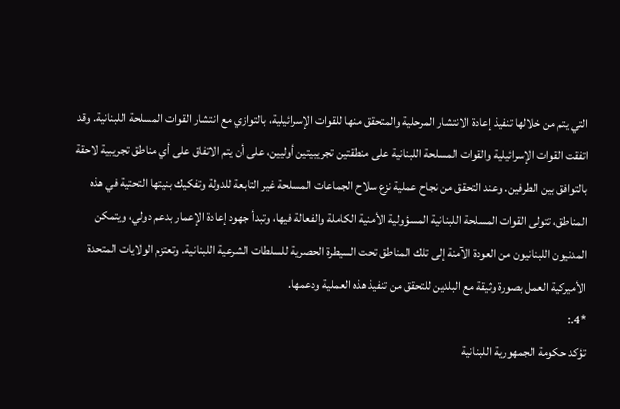التي يتم من خلالها تنفيذ إعادة الانتشار المرحلية والمتحقق منها للقوات الإسرائيلية، بالتوازي مع انتشار القوات المسلحة اللبنانية. وقد اتفقت القوات الإسرائيلية والقوات المسلحة اللبنانية على منطقتين تجريبيتين أوليين، على أن يتم الاتفاق على أي مناطق تجريبية لاحقة بالتوافق بين الطرفين. وعند التحقق من نجاح عملية نزع سلاح الجماعات المسلحة غير التابعة للدولة وتفكيك بنيتها التحتية في هذه المناطق، تتولى القوات المسلحة اللبنانية المسؤولية الأمنية الكاملة والفعالة فيها، وتبدأ جهود إعادة الإعمار بدعم دولي، ويتمكن المدنيون اللبنانيون من العودة الآمنة إلى تلك المناطق تحت السيطرة الحصرية للسلطات الشرعية اللبنانية. وتعتزم الولايات المتحدة الأميركية العمل بصورة وثيقة مع البلدين للتحقق من تنفيذ هذه العملية ودعمها.
*4.:
تؤكد حكومة الجمهورية اللبنانية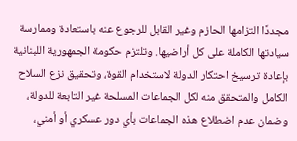مجددًا التزامها الحازم وغير القابل للرجوع عنه باستعادة وممارسة سيادتها الكاملة على كل أراضيها. وتلتزم حكومة الجمهورية اللبنانية بإعادة ترسيخ احتكار الدولة لاستخدام القوة، وتحقيق نزع السلاح الكامل والمتحقق منه لكل الجماعات المسلحة غير التابعة للدولة، وضمان عدم اضطلاع هذه الجماعات بأي دور عسكري أو أمني،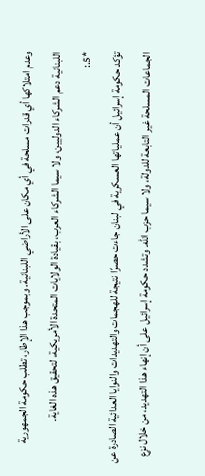وعدم امتلاكها أي قدرات مسلحة في أي مكان على الأراضي اللبنانية. وبموجب هذا الإطار، تطلب حكومة الجمهورية اللبنانية دعم الشركاء الدوليين، ولا سيما الشركاء العرب، بقيادة الولايات المتحدة الأمريكية، لتحقيق هذه الغاية.
*5.:
تؤكد حكومة إسرائيل أن عملياتها العسكرية في لبنان جاءت حصرًا نتيجة للهجمات والتهديدات والنوايا العدائية الصادرة عن الجماعات المسلحة غير التابعة للدولة، ولا سيما حزب الله. وتشدد حكومة إسرائيل على أن إنهاء هذا التهديد، من خلال نزع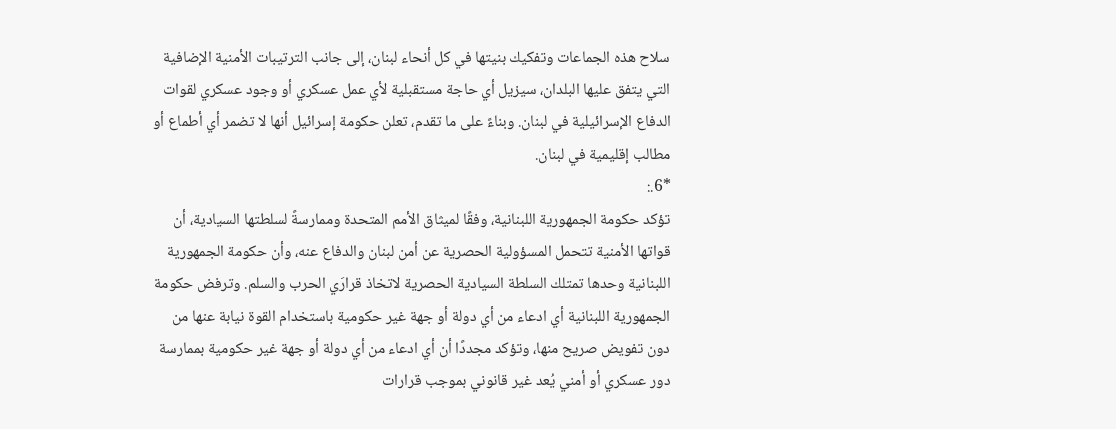سلاح هذه الجماعات وتفكيك بنيتها في كل أنحاء لبنان، إلى جانب الترتيبات الأمنية الإضافية التي يتفق عليها البلدان، سيزيل أي حاجة مستقبلية لأي عمل عسكري أو وجود عسكري لقوات الدفاع الإسرائيلية في لبنان. وبناءً على ما تقدم، تعلن حكومة إسرائيل أنها لا تضمر أي أطماع أو مطالب إقليمية في لبنان.
*6.:
تؤكد حكومة الجمهورية اللبنانية، وفقًا لميثاق الأمم المتحدة وممارسةً لسلطتها السيادية، أن قواتها الأمنية تتحمل المسؤولية الحصرية عن أمن لبنان والدفاع عنه، وأن حكومة الجمهورية اللبنانية وحدها تمتلك السلطة السيادية الحصرية لاتخاذ قرارَي الحرب والسلم. وترفض حكومة الجمهورية اللبنانية أي ادعاء من أي دولة أو جهة غير حكومية باستخدام القوة نيابة عنها من دون تفويض صريح منها، وتؤكد مجددًا أن أي ادعاء من أي دولة أو جهة غير حكومية بممارسة دور عسكري أو أمني يُعد غير قانوني بموجب قرارات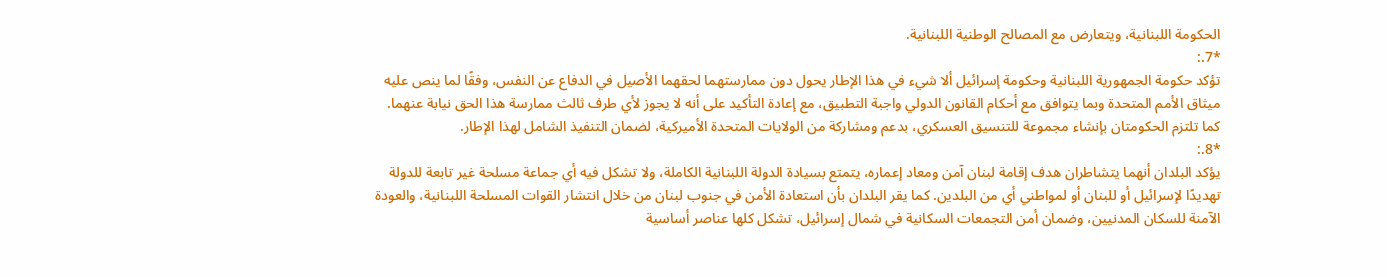الحكومة اللبنانية، ويتعارض مع المصالح الوطنية اللبنانية.
*7.:
تؤكد حكومة الجمهورية اللبنانية وحكومة إسرائيل ألا شيء في هذا الإطار يحول دون ممارستهما لحقهما الأصيل في الدفاع عن النفس، وفقًا لما ينص عليه ميثاق الأمم المتحدة وبما يتوافق مع أحكام القانون الدولي واجبة التطبيق، مع إعادة التأكيد على أنه لا يجوز لأي طرف ثالث ممارسة هذا الحق نيابة عنهما. كما تلتزم الحكومتان بإنشاء مجموعة للتنسيق العسكري، بدعم ومشاركة من الولايات المتحدة الأميركية، لضمان التنفيذ الشامل لهذا الإطار.
*8.:
يؤكد البلدان أنهما يتشاطران هدف إقامة لبنان آمن ومعاد إعماره، يتمتع بسيادة الدولة اللبنانية الكاملة، ولا تشكل فيه أي جماعة مسلحة غير تابعة للدولة تهديدًا لإسرائيل أو للبنان أو لمواطني أي من البلدين. كما يقر البلدان بأن استعادة الأمن في جنوب لبنان من خلال انتشار القوات المسلحة اللبنانية، والعودة الآمنة للسكان المدنيين، وضمان أمن التجمعات السكانية في شمال إسرائيل، تشكل كلها عناصر أساسية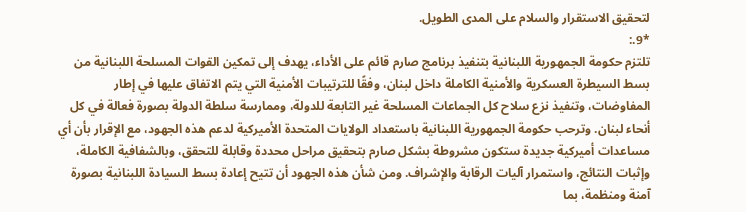لتحقيق الاستقرار والسلام على المدى الطويل.
*9.:
تلتزم حكومة الجمهورية اللبنانية بتنفيذ برنامج صارم قائم على الأداء، يهدف إلى تمكين القوات المسلحة اللبنانية من بسط السيطرة العسكرية والأمنية الكاملة داخل لبنان، وفقًا للترتيبات الأمنية التي يتم الاتفاق عليها في إطار المفاوضات، وتنفيذ نزع سلاح كل الجماعات المسلحة غير التابعة للدولة، وممارسة سلطة الدولة بصورة فعالة في كل أنحاء لبنان. وترحب حكومة الجمهورية اللبنانية باستعداد الولايات المتحدة الأميركية لدعم هذه الجهود، مع الإقرار بأن أي مساعدات أميركية جديدة ستكون مشروطة بشكل صارم بتحقيق مراحل محددة وقابلة للتحقق، وبالشفافية الكاملة، وإثبات النتائج، واستمرار آليات الرقابة والإشراف. ومن شأن هذه الجهود أن تتيح إعادة بسط السيادة اللبنانية بصورة آمنة ومنظمة، بما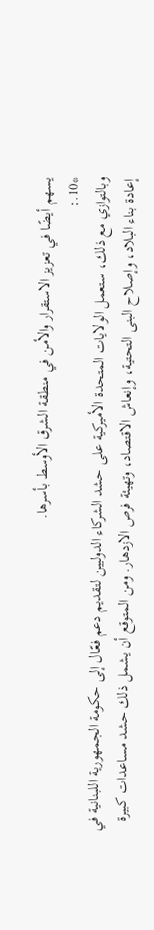يسهم أيضًا في تعزيز الاستقرار والأمن في منطقة الشرق الأوسط بأسرها.
*10.:
وبالتوازي مع ذلك، ستعمل الولايات المتحدة الأميركية على حشد الشركاء الدوليين لتقديم دعم فعّال إلى حكومة الجمهورية اللبنانية في إعادة بناء البلاد، وإصلاح البنى التحتية، وإنعاش الاقتصاد، وتهيئة فرص الازدهار. ومن المتوقع أن يشمل ذلك حشد مساعدات كبيرة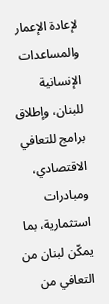لإعادة الإعمار والمساعدات الإنسانية للبنان، وإطلاق برامج للتعافي الاقتصادي، ومبادرات استثمارية، بما يمكّن لبنان من التعافي من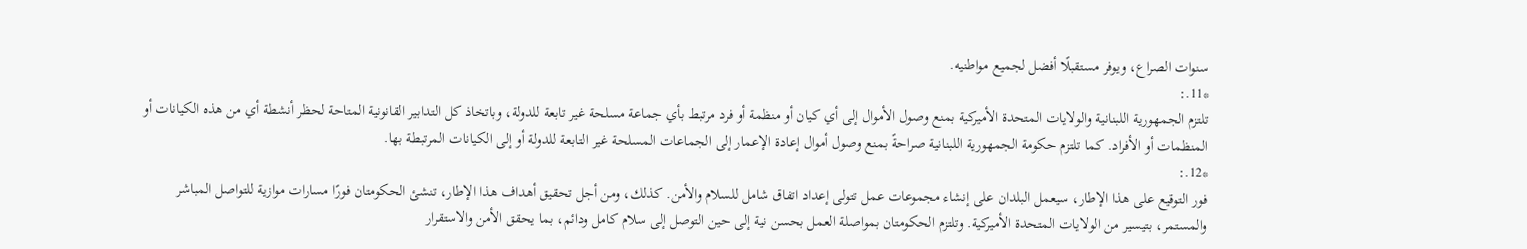سنوات الصراع، ويوفر مستقبلًا أفضل لجميع مواطنيه.
*11.:
تلتزم الجمهورية اللبنانية والولايات المتحدة الأميركية بمنع وصول الأموال إلى أي كيان أو منظمة أو فرد مرتبط بأي جماعة مسلحة غير تابعة للدولة، وباتخاذ كل التدابير القانونية المتاحة لحظر أنشطة أي من هذه الكيانات أو المنظمات أو الأفراد. كما تلتزم حكومة الجمهورية اللبنانية صراحةً بمنع وصول أموال إعادة الإعمار إلى الجماعات المسلحة غير التابعة للدولة أو إلى الكيانات المرتبطة بها.
*12.:
فور التوقيع على هذا الإطار، سيعمل البلدان على إنشاء مجموعات عمل تتولى إعداد اتفاق شامل للسلام والأمن. كذلك، ومن أجل تحقيق أهداف هذا الإطار، تنشئ الحكومتان فورًا مسارات موازية للتواصل المباشر والمستمر، بتيسير من الولايات المتحدة الأميركية. وتلتزم الحكومتان بمواصلة العمل بحسن نية إلى حين التوصل إلى سلام كامل ودائم، بما يحقق الأمن والاستقرار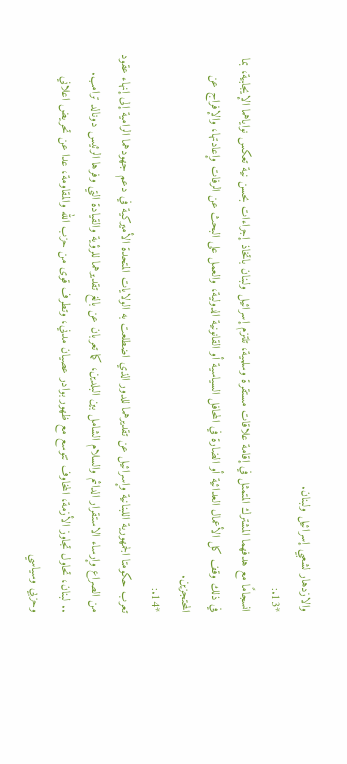والازدهار لشعبي إسرائيل ولبنان.
*13.:
انسجامًا مع هدفهما المشترك المتمثل في إقامة علاقات مستقرة وسلمية، تلتزم إسرائيل ولبنان باتخاذ إجراءات بحسن نية تعكس نواياهما الإيجابية، بما في ذلك وقف كل الأعمال العدائية أو الضارة في المحافل السياسية أو القانونية الدولية، والعمل على البحث عن الرفات وإعادتها، والإفراج عن المحتجزين.
*14.:
تعرب حكومتا الجمهورية اللبنانية وإسرائيل عن تقديرهما للدور الذي اضطلعت به الولايات المتحدة الأميركية في دعم جهودهما الرامية إلى إنهاء عقود من الصراع وإرساء الاستقرار الدائم والسلام الشامل بين البلدين، كما تعربان عن بالغ تقديرهما للرؤية والقيادة التي وفرها الرئيس دونالد ترامب.
.. لبنان، تحاول تجاوز الأزمة، المخاوف تتوسع مع ظهور بوادر عصيان مدني، وتطرف قوى من حزب الله والمقاومة، عدا عن تحريض اعلاني وحزبي وسياسي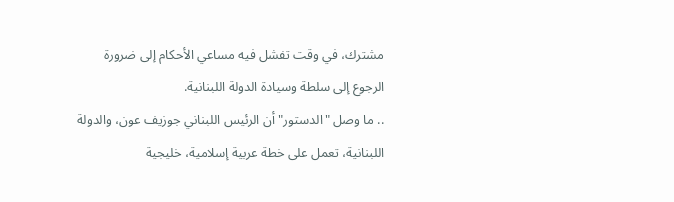مشترك، في وقت تفشل فيه مساعي الأحكام إلى ضرورة الرجوع إلى سلطة وسيادة الدولة اللبنانية.
.. ما وصل "الدستور" أن الرئيس اللبناني جوزيف عون، والدولة اللبنانية، تعمل على خطة عربية إسلامية، خليجية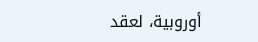أوروبية، لعقد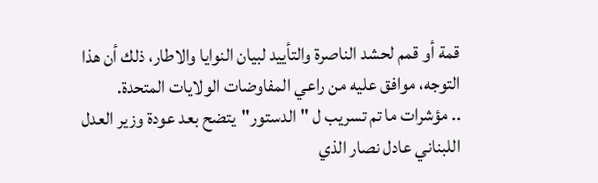قمة أو قمم لحشد الناصرة والتأييد لبيان النوايا والاطار، ذلك أن هذا التوجه، موافق عليه من راعي المفاوضات الولايات المتحدة.
.. مؤشرات ما تم تسريب ل "الدستور"يتضح بعد عودة وزير العدل اللبناني عادل نصار الذي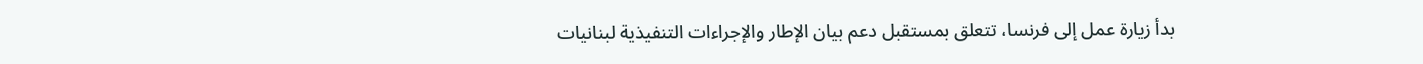بدأ زيارة عمل إلى فرنسا، تتعلق بمستقبل دعم بيان الإطار والإجراءات التنفيذية لبنانيات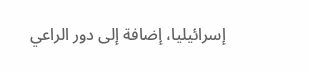إسرائيليا، إضافة إلى دور الراعي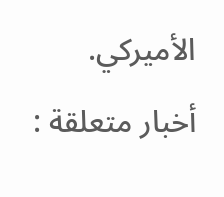الأميركي.
أخبار متعلقة :